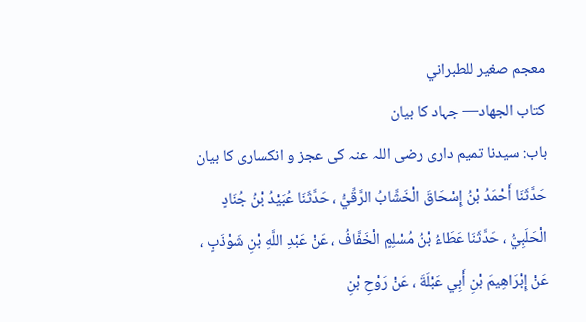معجم صغير للطبراني
كتاب الجهاد— جہاد کا بیان
باب: سیدنا تمیم داری رضی اللہ عنہ کی عجز و انکساری کا بیان
حَدَّثَنَا أَحْمَدُ بْنُ إِسْحَاقَ الْخَشَّابُ الرَّقِّيُّ ، حَدَّثَنَا عُبَيْدُ بْنُ جُنَادٍ الْحَلَبِيُّ ، حَدَّثَنَا عَطَاءُ بْنُ مُسْلِمٍ الْخَفَّافُ ، عَنْ عَبْدِ اللَّهِ بْنِ شَوْذَبٍ ، عَنْ إِبْرَاهِيمَ بْنِ أَبِي عَبْلَةَ ، عَنْ رَوْحِ بْنِ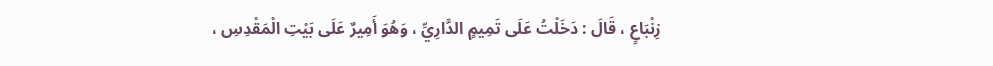زِنْبَاعٍ ، قَالَ : دَخَلْتُ عَلَى تَمِيمٍ الدَّارِيِّ ، وَهُوَ أَمِيرٌ عَلَى بَيْتِ الْمَقْدِسِ ،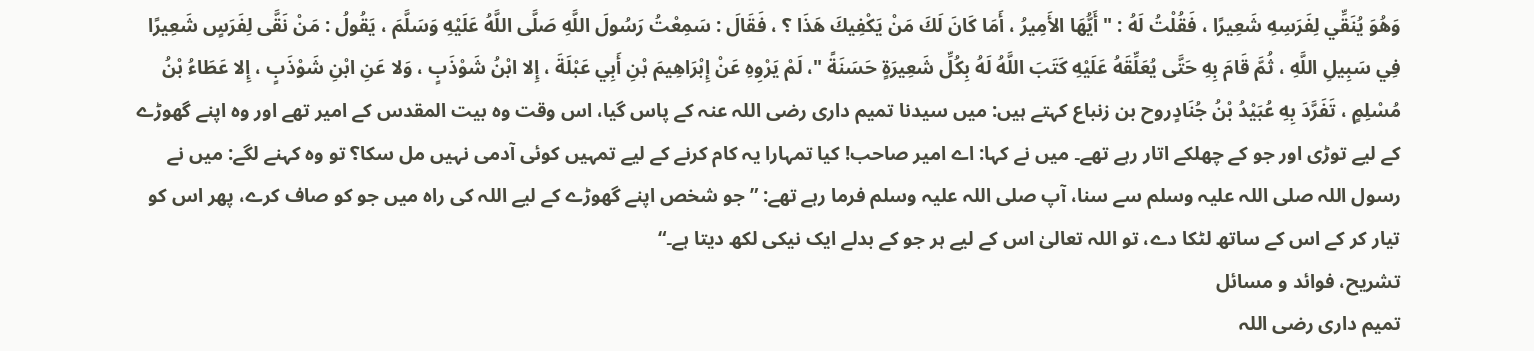وَهُوَ يُنَقِّي لِفَرَسِهِ شَعِيرًا ، فَقُلْتُ لَهُ : " أَيُّهَا الأَمِيرُ ، أَمَا كَانَ لَكَ مَنْ يَكْفِيكَ هَذَا ؟ ، فَقَالَ : سَمِعْتُ رَسُولَ اللَّهِ صَلَّى اللَّهُ عَلَيْهِ وَسَلَّمَ ، يَقُولُ : مَنْ نَقَّى لِفَرَسٍ شَعِيرًا فِي سَبِيلِ اللَّهِ ، ثُمَّ قَامَ بِهِ حَتَّى يُعَلِّقَهُ عَلَيْهِ كَتَبَ اللَّهُ لَهُ بِكُلِّ شَعِيرَةٍ حَسَنَةً "، لَمْ يَرْوِهِ عَنْ إِبْرَاهِيمَ بْنِ أَبِي عَبْلَةَ ، إِلا ابْنُ شَوْذَبٍ ، وَلا عَنِ ابْنِ شَوْذَبٍ ، إِلا عَطَاءُ بْنُ مُسْلِمٍ ، تَفَرَّدَ بِهِ عُبَيْدُ بْنُ جُنَادٍروح بن زنباع کہتے ہیں: میں سیدنا تمیم داری رضی اللہ عنہ کے پاس گیا، اس وقت وہ بیت المقدس کے امیر تھے اور وہ اپنے گھوڑے کے لیے توڑی اور جو کے چھلکے اتار رہے تھے۔ میں نے کہا: اے امیر صاحب! کیا تمہارا یہ کام کرنے کے لیے تمہیں کوئی آدمی نہیں مل سکا؟ تو وہ کہنے لگے: میں نے رسول اللہ صلی اللہ علیہ وسلم سے سنا، آپ صلی اللہ علیہ وسلم فرما رہے تھے: ”جو شخص اپنے گھوڑے کے لیے اللہ کی راہ میں جو کو صاف کرے، پھر اس کو تیار کر کے اس کے ساتھ لٹکا دے، تو اللہ تعالیٰ اس کے لیے ہر جو کے بدلے ایک نیکی لکھ دیتا ہے۔“
تشریح، فوائد و مسائل
تمیم داری رضی اللہ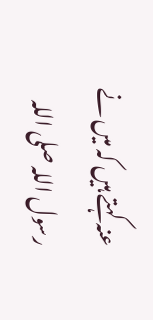عنہ کہتے ہیں کہ میں نے رسول اللہ صلی اللہ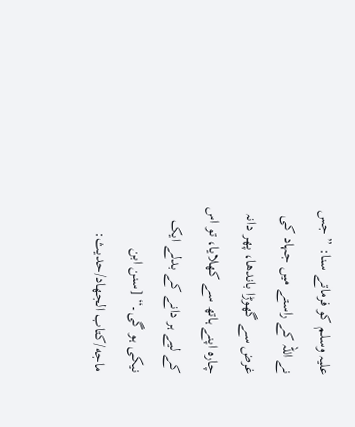علیہ وسلم کو فرماتے سنا: ” جس نے اللہ کے راستے میں جہاد کی غرض سے گھوڑا باندھا، پھر دانہ چارہ اپنے ہاتھ سے کھلایا، تو اس کے لیے ہر دانے کے بدلے ایک نیکی ہو گی۔“ [سنن ابن ماجه/كتاب الجهاد/حدیث: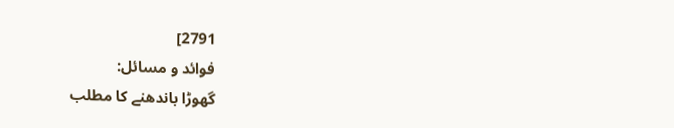2791]
فوائد و مسائل:
گھوڑا باندھنے کا مطلب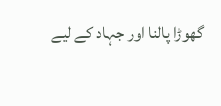گھوڑا پالنا اور جہاد کے لیے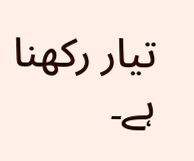تیار رکھنا ہے۔